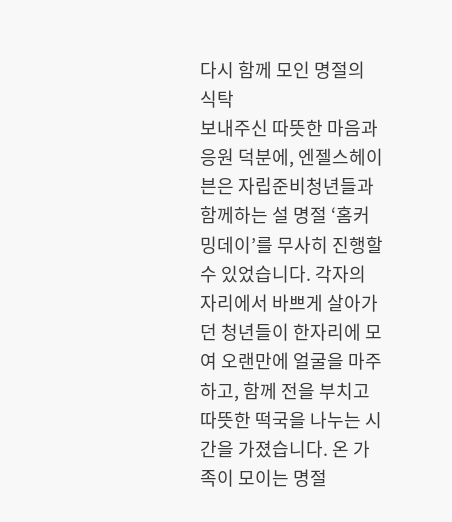다시 함께 모인 명절의 식탁
보내주신 따뜻한 마음과 응원 덕분에, 엔젤스헤이븐은 자립준비청년들과 함께하는 설 명절 ‘홈커밍데이’를 무사히 진행할 수 있었습니다. 각자의 자리에서 바쁘게 살아가던 청년들이 한자리에 모여 오랜만에 얼굴을 마주하고, 함께 전을 부치고 따뜻한 떡국을 나누는 시간을 가졌습니다. 온 가족이 모이는 명절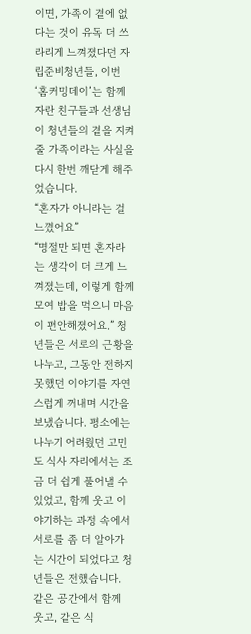이면, 가족이 곁에 없다는 것이 유독 더 쓰라리게 느껴졌다던 자립준비청년들, 이번 ‘홈커밍데이’는 함께 자란 친구들과 선생님이 청년들의 곁을 지켜줄 가족이라는 사실을 다시 한번 깨닫게 해주었습니다.
“혼자가 아니라는 걸 느꼈어요”
“명절만 되면 혼자라는 생각이 더 크게 느껴졌는데, 이렇게 함께 모여 밥을 먹으니 마음이 편안해졌어요.” 청년들은 서로의 근황을 나누고, 그동안 전하지 못했던 이야기를 자연스럽게 꺼내며 시간을 보냈습니다. 평소에는 나누기 어려웠던 고민도 식사 자리에서는 조금 더 쉽게 풀어낼 수 있었고, 함께 웃고 이야기하는 과정 속에서 서로를 좀 더 알아가는 시간이 되었다고 청년들은 전했습니다. 같은 공간에서 함께 웃고, 같은 식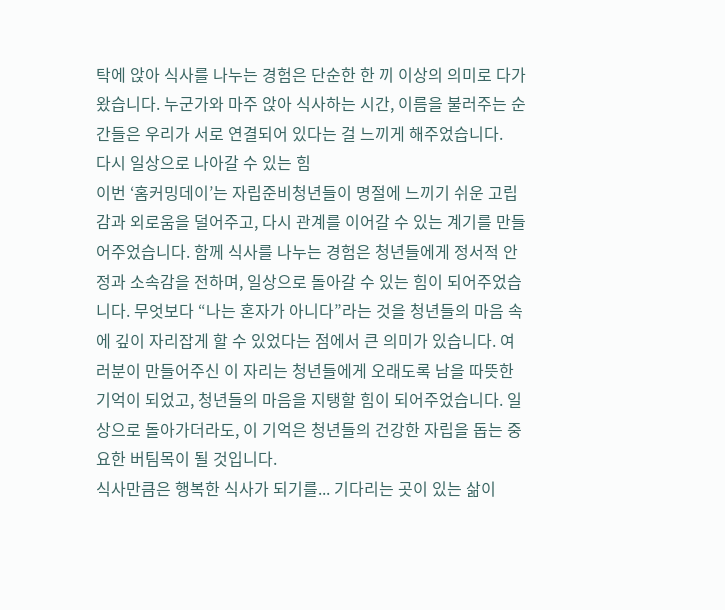탁에 앉아 식사를 나누는 경험은 단순한 한 끼 이상의 의미로 다가왔습니다. 누군가와 마주 앉아 식사하는 시간, 이름을 불러주는 순간들은 우리가 서로 연결되어 있다는 걸 느끼게 해주었습니다.
다시 일상으로 나아갈 수 있는 힘
이번 ‘홈커밍데이’는 자립준비청년들이 명절에 느끼기 쉬운 고립감과 외로움을 덜어주고, 다시 관계를 이어갈 수 있는 계기를 만들어주었습니다. 함께 식사를 나누는 경험은 청년들에게 정서적 안정과 소속감을 전하며, 일상으로 돌아갈 수 있는 힘이 되어주었습니다. 무엇보다 “나는 혼자가 아니다”라는 것을 청년들의 마음 속에 깊이 자리잡게 할 수 있었다는 점에서 큰 의미가 있습니다. 여러분이 만들어주신 이 자리는 청년들에게 오래도록 남을 따뜻한 기억이 되었고, 청년들의 마음을 지탱할 힘이 되어주었습니다. 일상으로 돌아가더라도, 이 기억은 청년들의 건강한 자립을 돕는 중요한 버팀목이 될 것입니다.
식사만큼은 행복한 식사가 되기를... 기다리는 곳이 있는 삶이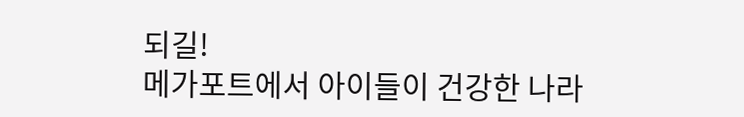되길!
메가포트에서 아이들이 건강한 나라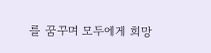를 꿈꾸며 모두에게 희망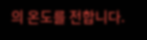의 온도를 전합니다.